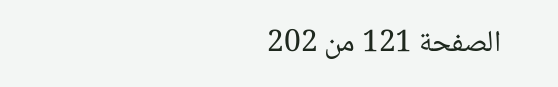الصفحة 121 من 202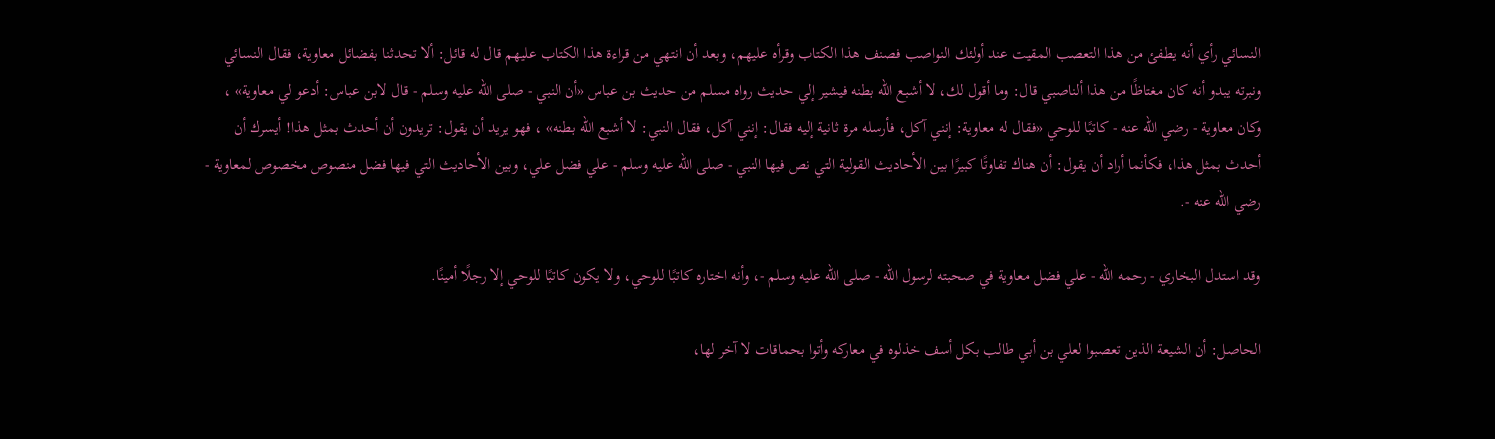النسائي رأي أنه يطفئ من هذا التعصب المقيت عند أولئك النواصب فصنف هذا الكتاب وقرأه عليهم، وبعد أن انتهي من قراءة هذا الكتاب عليهم قال له قائل: ألا تحدثنا بفضائل معاوية، فقال النسائي ونبرته يبدو أنه كان مغتاظًا من هذا ألناصبي قال: وما أقول لك، لا أشبع الله بطنه فيشير إلي حديث رواه مسلم من حديث بن عباس «أن النبي - صلى الله عليه وسلم - قال لابن عباس: أدعو لي معاوية» ، وكان معاوية - رضي الله عنه - كاتبًا للوحي «فقال له معاوية: إنني آكل، فأرسله مرة ثانية إليه فقال: إنني آكل، فقال النبي: لا أشبع الله بطنه» ، فهو يريد أن يقول: تريدون أن أحدث بمثل هذا! أيسرك أن أحدث بمثل هذا، فكأنما أراد أن يقول: أن هناك تفاوتًا كبيرًا بين الأحاديث القولية التي نص فيها النبي - صلى الله عليه وسلم - علي فضل علي، وبين الأحاديث التي فيها فضل منصوص مخصوص لمعاوية - رضي الله عنه -.

وقد استدل البخاري - رحمه الله - علي فضل معاوية في صحبته لرسول الله - صلى الله عليه وسلم -، وأنه اختاره كاتبًا للوحي، ولا يكون كاتبًا للوحي إلا رجلًا أمينًا.

الحاصل: أن الشيعة الذين تعصبوا لعلي بن أبي طالب بكل أسف خذلوه في معاركه وأتوا بحماقات لا آخر لها،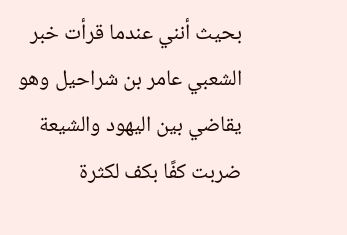بحيث أنني عندما قرأت خبر الشعبي عامر بن شراحيل وهو يقاضي بين اليهود والشيعة ضربت كفًا بكف لكثرة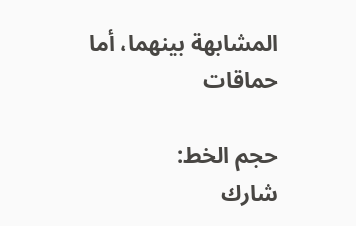المشابهة بينهما، أما حماقات

حجم الخط:
شارك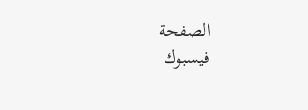الصفحة
فيسبوك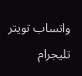واتساب تويتر تليجرام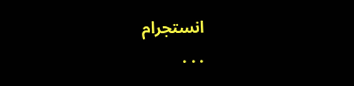انستجرام
. . .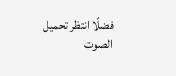فضلًا انتظر تحميل الصوت